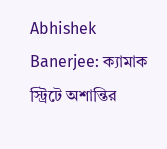Abhishek Banerjee: ক্যামাক স্ট্রিটে অশান্তির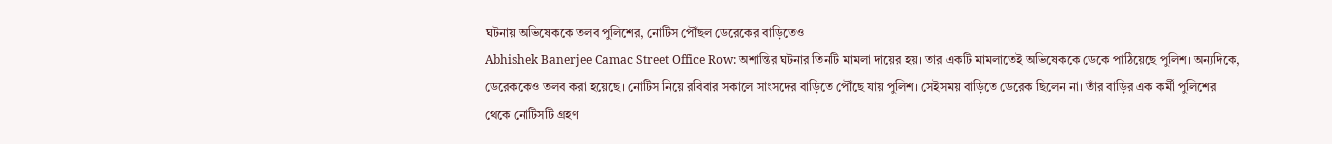ঘটনায় অভিষেককে তলব পুলিশের, নোটিস পৌঁছল ডেরেকের বাড়িতেও
Abhishek Banerjee Camac Street Office Row: অশান্তির ঘটনার তিনটি মামলা দায়ের হয়। তার একটি মামলাতেই অভিষেককে ডেকে পাঠিয়েছে পুলিশ। অন্যদিকে, ডেরেককেও তলব করা হয়েছে। নোটিস নিয়ে রবিবার সকালে সাংসদের বাড়িতে পৌঁছে যায় পুলিশ। সেইসময় বাড়িতে ডেরেক ছিলেন না। তাঁর বাড়ির এক কর্মী পুলিশের থেকে নোটিসটি গ্রহণ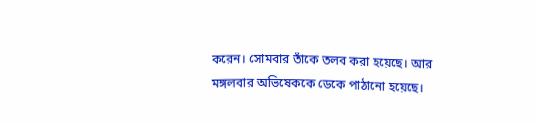করেন। সোমবার তাঁকে তলব করা হয়েছে। আর মঙ্গলবার অভিষেককে ডেকে পাঠানো হয়েছে।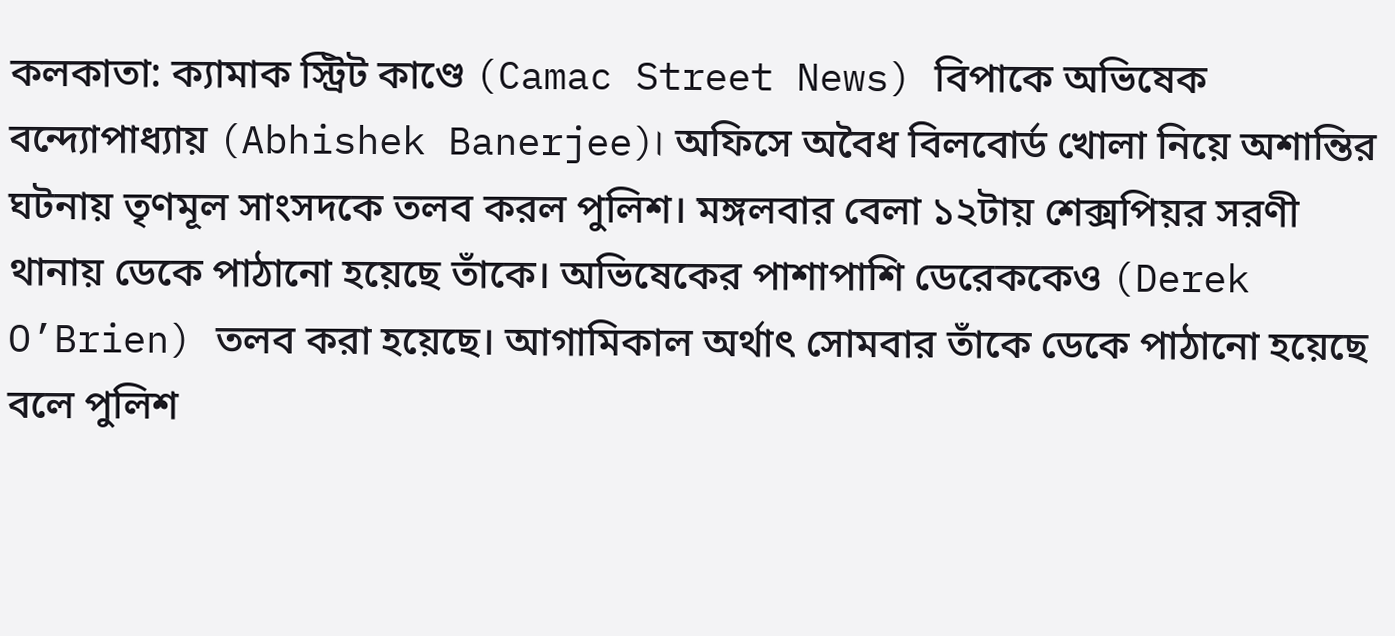কলকাতা: ক্যামাক স্ট্রিট কাণ্ডে (Camac Street News) বিপাকে অভিষেক বন্দ্যোপাধ্যায় (Abhishek Banerjee)। অফিসে অবৈধ বিলবোর্ড খোলা নিয়ে অশান্তির ঘটনায় তৃণমূল সাংসদকে তলব করল পুলিশ। মঙ্গলবার বেলা ১২টায় শেক্সপিয়র সরণী থানায় ডেকে পাঠানো হয়েছে তাঁকে। অভিষেকের পাশাপাশি ডেরেককেও (Derek O’Brien) তলব করা হয়েছে। আগামিকাল অর্থাৎ সোমবার তাঁকে ডেকে পাঠানো হয়েছে বলে পুলিশ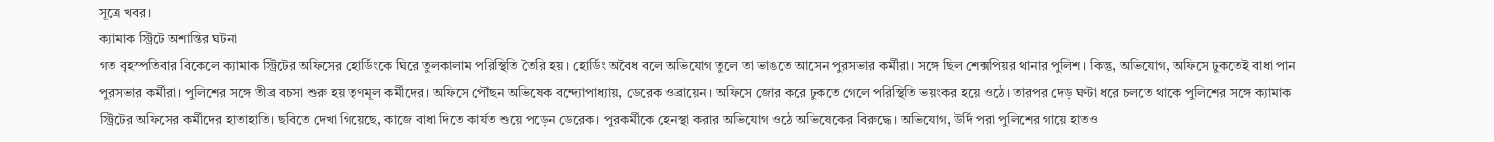সূত্রে খবর।
ক্যামাক স্ট্রিটে অশান্তির ঘটনা
গত বৃহস্পতিবার বিকেলে ক্যামাক স্ট্রিটের অফিসের হোর্ডিংকে ঘিরে তুলকালাম পরিস্থিতি তৈরি হয়। হোর্ডিং অবৈধ বলে অভিযোগ তুলে তা ভাঙতে আসেন পুরসভার কর্মীরা। সঙ্গে ছিল শেক্সপিয়র থানার পুলিশ। কিন্তু, অভিযোগ, অফিসে ঢুকতেই বাধা পান পুরসভার কর্মীরা। পুলিশের সঙ্গে তীব্র বচসা শুরু হয় তৃণমূল কর্মীদের। অফিসে পৌঁছন অভিষেক বন্দ্যোপাধ্যায়, ডেরেক ওব্রায়েন। অফিসে জোর করে ঢুকতে গেলে পরিস্থিতি ভয়ংকর হয়ে ওঠে। তারপর দেড় ঘণ্টা ধরে চলতে থাকে পুলিশের সঙ্গে ক্যামাক স্ট্রিটের অফিসের কর্মীদের হাতাহাতি। ছবিতে দেখা গিয়েছে, কাজে বাধা দিতে কার্যত শুয়ে পড়েন ডেরেক। পুরকর্মীকে হেনস্থা করার অভিযোগ ওঠে অভিষেকের বিরুদ্ধে। অভিযোগ, উর্দি পরা পুলিশের গায়ে হাতও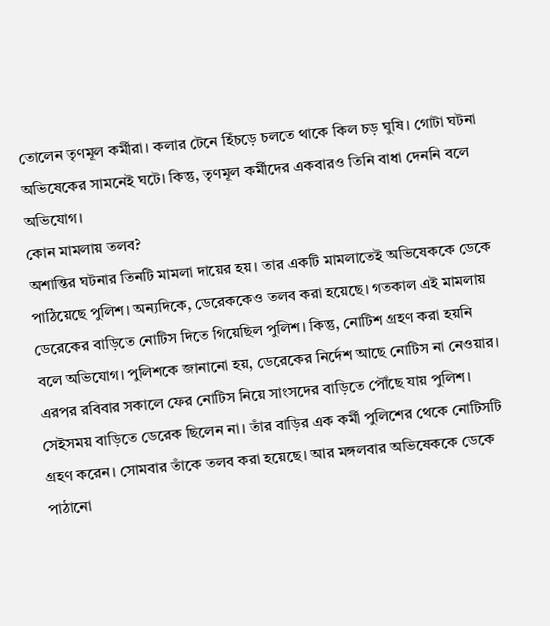তোলেন তৃণমূল কর্মীরা। কলার টেনে হিঁচড়ে চলতে থাকে কিল চড় ঘুষি। গোটা ঘটনা অভিষেকের সামনেই ঘটে। কিন্তু, তৃণমূল কর্মীদের একবারও তিনি বাধা দেননি বলে অভিযোগ।
কোন মামলায় তলব?
অশান্তির ঘটনার তিনটি মামলা দায়ের হয়। তার একটি মামলাতেই অভিষেককে ডেকে পাঠিয়েছে পুলিশ। অন্যদিকে, ডেরেককেও তলব করা হয়েছে। গতকাল এই মামলায় ডেরেকের বাড়িতে নোটিস দিতে গিয়েছিল পুলিশ। কিন্তু, নোটিশ গ্রহণ করা হয়নি বলে অভিযোগ। পুলিশকে জানানো হয়, ডেরেকের নির্দেশ আছে নোটিস না নেওয়ার। এরপর রবিবার সকালে ফের নোটিস নিয়ে সাংসদের বাড়িতে পৌঁছে যায় পুলিশ। সেইসময় বাড়িতে ডেরেক ছিলেন না। তাঁর বাড়ির এক কর্মী পুলিশের থেকে নোটিসটি গ্রহণ করেন। সোমবার তাঁকে তলব করা হয়েছে। আর মঙ্গলবার অভিষেককে ডেকে পাঠানো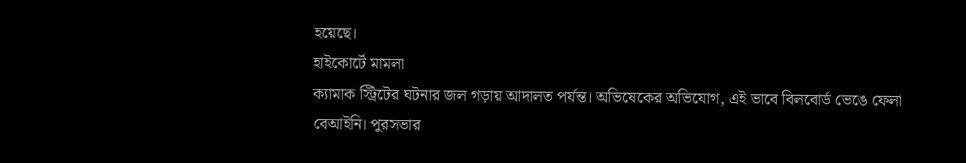হয়েছে।
হাইকোর্টে মামলা
ক্যামাক স্ট্রিটের ঘটনার জল গড়ায় আদালত পর্যন্ত। অভিষেকের অভিযোগ, এই ভাবে বিলবোর্ড ভেঙে ফেলা বেআইনি। পুরসভার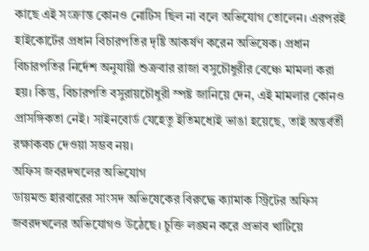কাছে এই সংক্রান্ত কোনও নোটিস ছিল না বলে অভিযোগ তোলেন। এরপরই হাইকোর্টের প্রধান বিচারপতির দৃষ্টি আকর্ষণ করেন অভিষেক। প্রধান বিচারপতির নির্দেশ অনুযায়ী শুক্রবার রাজা বসুচৌধুরীর বেঞ্চে মামলা করা হয়। কিন্তু, বিচারপতি বসুরায়চৌধুরী স্পষ্ট জানিয়ে দেন, এই মামলার কোনও প্রাসঙ্গিকতা নেই। সাইনবোর্ড যেহেতু ইতিমধ্যেই ভাঙা হয়েছে, তাই অন্তর্বর্তী রক্ষাকবচ দেওয়া সম্ভব নয়।
অফিস জবরদখলের অভিযোগ
ডায়মন্ড হারবারের সাংসদ অভিষেকের বিরুদ্ধে ক্যামাক স্ট্রিটের অফিস জবরদখলের অভিযোগও উঠেছে। চুক্তি লঙ্ঘন করে প্রভাব খাটিয়ে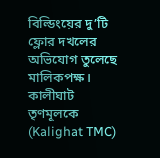বিল্ডিংয়ের দু’টি ফ্লোর দখলের অভিযোগ তুলেছে মালিকপক্ষ। কালীঘাট তৃণমূলকে (Kalighat TMC)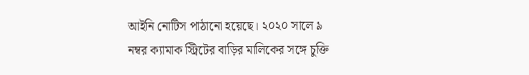আইনি নোটিস পাঠানো হয়েছে। ২০২০ সালে ৯ নম্বর ক্যামাক স্ট্রিটের বাড়ির মালিকের সঙ্গে চুক্তি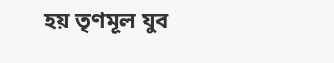হয় তৃণমূল যুব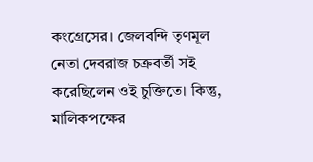কংগ্রেসের। জেলবন্দি তৃণমূল নেতা দেবরাজ চক্রবর্তী সই করেছিলেন ওই চুক্তিতে। কিন্তু, মালিকপক্ষের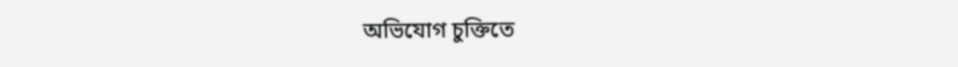অভিযোগ চুক্তিতে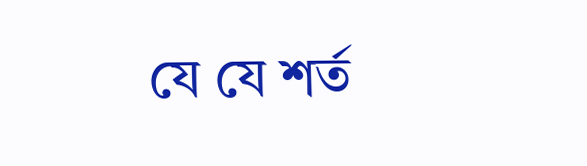যে যে শর্ত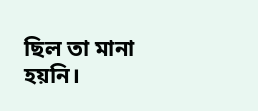ছিল তা মানা হয়নি।